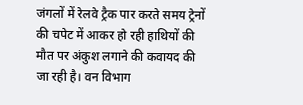जंगलों में रेलवे ट्रैक पार करते समय ट्रेनों की चपेट में आकर हो रही हाथियों की मौत पर अंकुश लगाने की कवायद की जा रही है। वन विभाग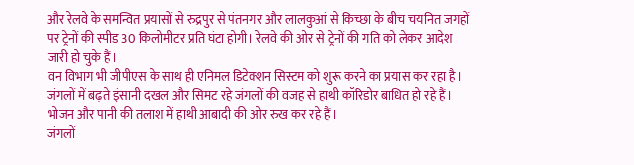और रेलवे के समन्वित प्रयासों से रुद्रपुर से पंतनगर और लालकुआं से किच्छा के बीच चयनित जगहों पर ट्रेनों की स्पीड 30 किलोमीटर प्रति घंटा होगी। रेलवे की ओर से ट्रेनों की गति को लेकर आदेश जारी हो चुके हैं।
वन विभाग भी जीपीएस के साथ ही एनिमल डिटेक्शन सिस्टम को शुरू करने का प्रयास कर रहा है। जंगलों में बढ़ते इंसानी दखल और सिमट रहे जंगलों की वजह से हाथी कॉरिडोर बाधित हो रहे हैं। भोजन और पानी की तलाश में हाथी आबादी की ओर रुख कर रहे हैं।
जंगलों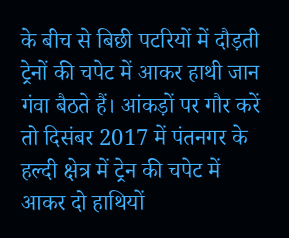के बीच से बिछी पटरियों में दौड़ती ट्रेनों की चपेट में आकर हाथी जान गंवा बैठते हैं। आंकड़ों पर गौर करें तो दिसंबर 2017 में पंतनगर के हल्दी क्षेत्र में ट्रेन की चपेट में आकर दो हाथियों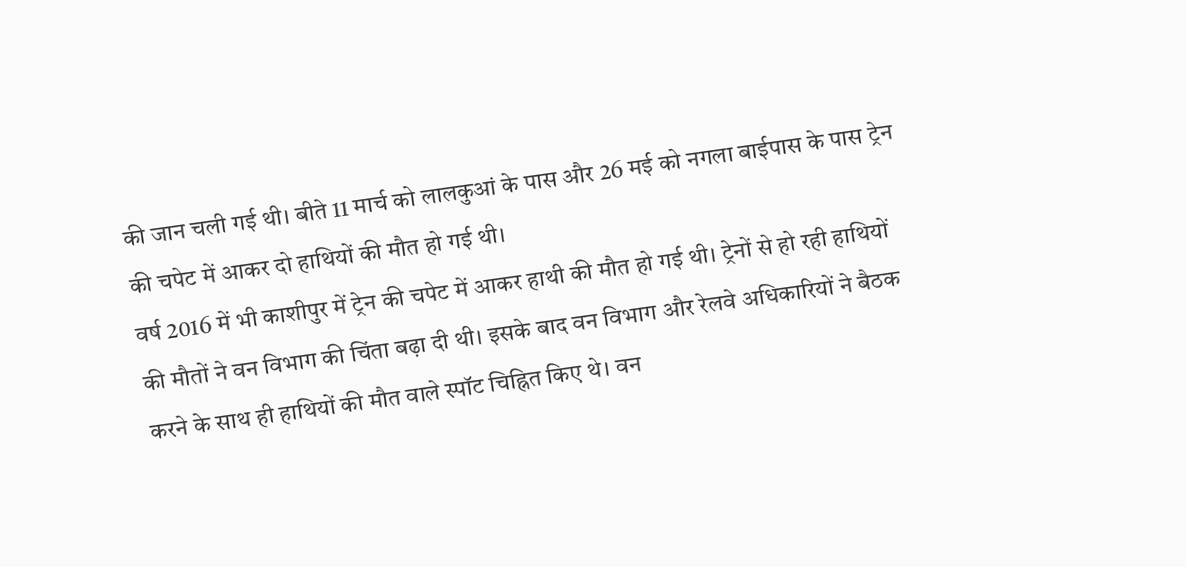की जान चली गई थी। बीते 11 मार्च को लालकुआं के पास और 26 मई को नगला बाईपास के पास ट्रेन की चपेट में आकर दो हाथियों की मौत हो गई थी।
वर्ष 2016 में भी काशीपुर में ट्रेन की चपेट में आकर हाथी की मौत हो गई थी। ट्रेनों से हो रही हाथियों की मौतों ने वन विभाग की चिंता बढ़ा दी थी। इसके बाद वन विभाग और रेलवे अधिकारियों ने बैठक करने के साथ ही हाथियों की मौत वाले स्पॉट चिह्नित किए थे। वन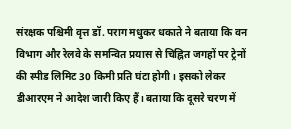संरक्षक पश्चिमी वृत्त डॉ. पराग मधुकर धकाते ने बताया कि वन विभाग और रेलवे के समन्वित प्रयास से चिह्नित जगहों पर ट्रेनों की स्पीड लिमिट 30 किमी प्रति घंटा होगी। इसको लेकर डीआरएम ने आदेश जारी किए हैं। बताया कि दूसरे चरण में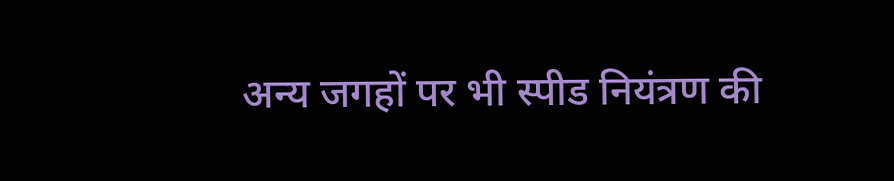अन्य जगहों पर भी स्पीड नियंत्रण की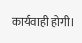कार्यवाही होगी।